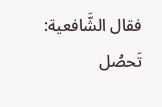فقال الشَّافعية: تَحصُل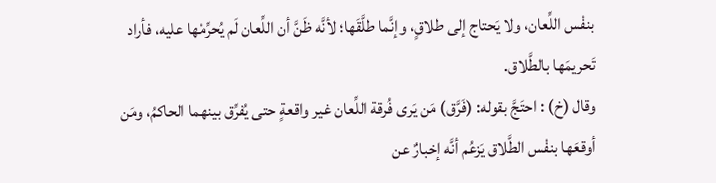بنفْس اللِّعان، ولا يَحتاج إلى طلاقٍ، وإنَّما طلَّقَها؛ لأنَّه ظَنَّ أن اللِّعان لَم يُحرِّمْها عليه، فأراد تَحريمَها بالطَّلاق.
وقال (خ) : احتَجَّ بقوله: (فَرَّق) مَن يَرى فُرقة اللِّعان غير واقعةٍ حتى يُفرِّق بينهما الحاكمُ، ومَن أوقعَها بنفْس الطَّلاق يَزعُم أنَّه إخبارٌ عن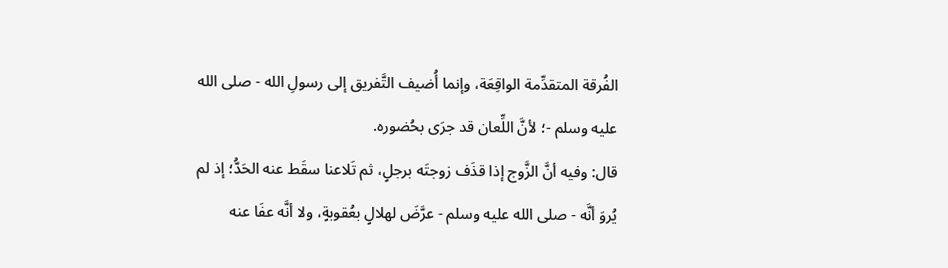الفُرقة المتقدِّمة الواقِعَة، وإنما أُضيف التَّفريق إلى رسولِ الله - صلى الله عليه وسلم -؛ لأنَّ اللِّعان قد جرَى بحُضوره.
قال: وفيه أنَّ الزَّوج إذا قذَف زوجتَه برجلٍ، ثم تَلاعنا سقَط عنه الحَدُّ؛ إذ لم يُروَ أنَّه - صلى الله عليه وسلم - عرَّضَ لهلالٍ بعُقوبةٍ، ولا أنَّه عفَا عنه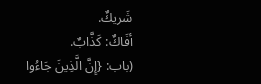شَريكٌ.
أفَاكٌ: كَذَّابٌ.
(باب: {إِنَّ الَّذِينَ جَاءُوا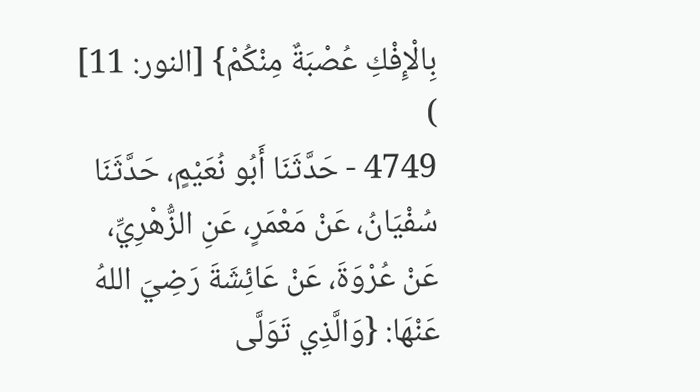بِالْإِفْكِ عُصْبَةٌ مِنْكُمْ} [النور: 11] )
4749 - حَدَّثَنَا أَبُو نُعَيْمٍ، حَدَّثَنَا سُفْيَانُ، عَنْ مَعْمَرٍ، عَنِ الزُّهْرِيِّ، عَنْ عُرْوَةَ، عَنْ عَائِشَةَ رَضِيَ اللهُ عَنْهَا: {وَالَّذِي تَوَلَّى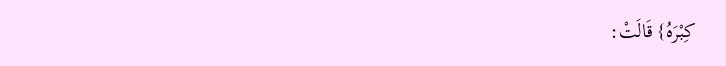كِبْرَهُ} قَالَتْ: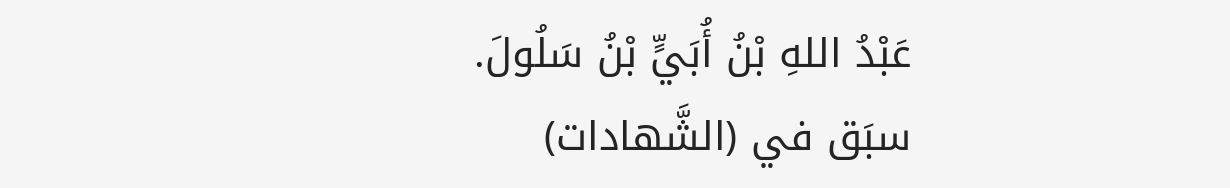عَبْدُ اللهِ بْنُ أُبَيٍّ بْنُ سَلُولَ.
سبَق في (الشَّهادات)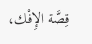قِصَّة الإِفْك،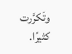وتَكرَّرت كثيرًا.